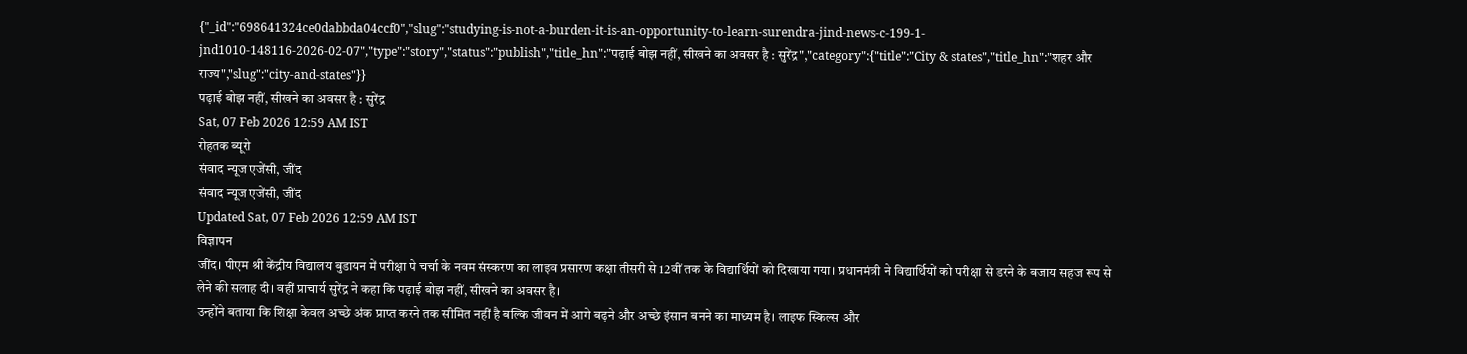{"_id":"698641324ce0dabbda04ccf0","slug":"studying-is-not-a-burden-it-is-an-opportunity-to-learn-surendra-jind-news-c-199-1-jnd1010-148116-2026-02-07","type":"story","status":"publish","title_hn":"पढ़ाई बोझ नहीं, सीखने का अवसर है : सुरेंद्र","category":{"title":"City & states","title_hn":"शहर और राज्य","slug":"city-and-states"}}
पढ़ाई बोझ नहीं, सीखने का अवसर है : सुरेंद्र
Sat, 07 Feb 2026 12:59 AM IST
रोहतक ब्यूरो
संवाद न्यूज एजेंसी, जींद
संवाद न्यूज एजेंसी, जींद
Updated Sat, 07 Feb 2026 12:59 AM IST
विज्ञापन
जींद। पीएम श्री केंद्रीय विद्यालय बुडायन में परीक्षा पे चर्चा के नवम संस्करण का लाइव प्रसारण कक्षा तीसरी से 12वीं तक के विद्यार्थियों को दिखाया गया। प्रधानमंत्री ने विद्यार्थियों को परीक्षा से डरने के बजाय सहज रूप से लेने की सलाह दी। वहीं प्राचार्य सुरेंद्र ने कहा कि पढ़ाई बोझ नहीं, सीखने का अवसर है।
उन्होंने बताया कि शिक्षा केवल अच्छे अंक प्राप्त करने तक सीमित नहीं है बल्कि जीवन में आगे बढ़ने और अच्छे इंसान बनने का माध्यम है। लाइफ स्किल्स और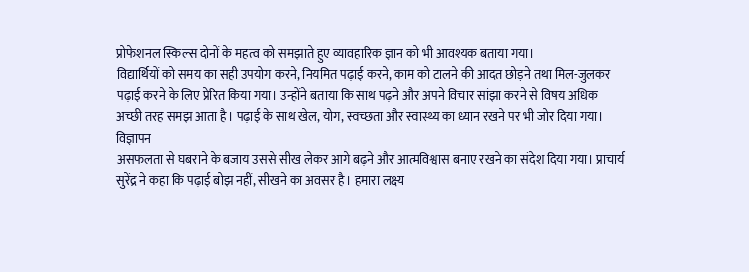प्रोफेशनल स्किल्स दोनों के महत्व को समझाते हुए व्यावहारिक ज्ञान को भी आवश्यक बताया गया।
विद्यार्थियों को समय का सही उपयोग करने, नियमित पढ़ाई करने, काम को टालने की आदत छोड़ने तथा मिल-जुलकर पढ़ाई करने के लिए प्रेरित किया गया। उन्होंने बताया कि साथ पढ़ने और अपने विचार सांझा करने से विषय अधिक अच्छी तरह समझ आता है। पढ़ाई के साथ खेल, योग, स्वच्छता और स्वास्थ्य का ध्यान रखने पर भी जोर दिया गया।
विज्ञापन
असफलता से घबराने के बजाय उससे सीख लेकर आगे बढ़ने और आत्मविश्वास बनाए रखने का संदेश दिया गया। प्राचार्य सुरेंद्र ने कहा कि पढ़ाई बोझ नहीं, सीखने का अवसर है। हमारा लक्ष्य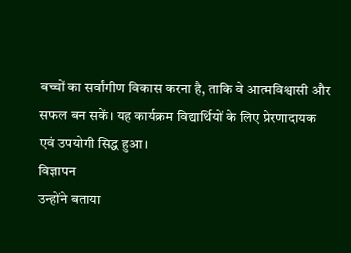बच्चों का सर्वांगीण विकास करना है, ताकि वे आत्मविश्वासी और सफल बन सकें। यह कार्यक्रम विद्यार्थियों के लिए प्रेरणादायक एवं उपयोगी सिद्ध हुआ।
विज्ञापन
उन्होंने बताया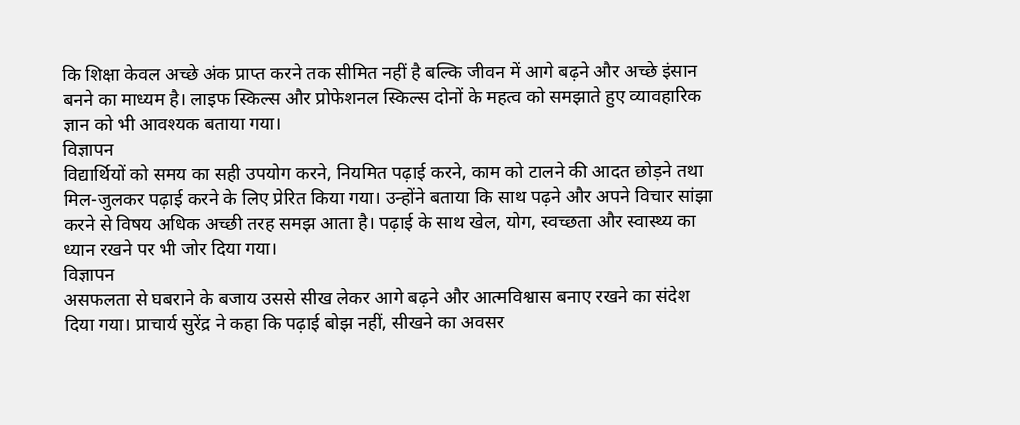कि शिक्षा केवल अच्छे अंक प्राप्त करने तक सीमित नहीं है बल्कि जीवन में आगे बढ़ने और अच्छे इंसान बनने का माध्यम है। लाइफ स्किल्स और प्रोफेशनल स्किल्स दोनों के महत्व को समझाते हुए व्यावहारिक ज्ञान को भी आवश्यक बताया गया।
विज्ञापन
विद्यार्थियों को समय का सही उपयोग करने, नियमित पढ़ाई करने, काम को टालने की आदत छोड़ने तथा मिल-जुलकर पढ़ाई करने के लिए प्रेरित किया गया। उन्होंने बताया कि साथ पढ़ने और अपने विचार सांझा करने से विषय अधिक अच्छी तरह समझ आता है। पढ़ाई के साथ खेल, योग, स्वच्छता और स्वास्थ्य का ध्यान रखने पर भी जोर दिया गया।
विज्ञापन
असफलता से घबराने के बजाय उससे सीख लेकर आगे बढ़ने और आत्मविश्वास बनाए रखने का संदेश दिया गया। प्राचार्य सुरेंद्र ने कहा कि पढ़ाई बोझ नहीं, सीखने का अवसर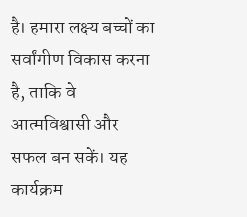है। हमारा लक्ष्य बच्चों का सर्वांगीण विकास करना है, ताकि वे आत्मविश्वासी और सफल बन सकें। यह कार्यक्रम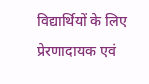विद्यार्थियों के लिए प्रेरणादायक एवं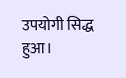उपयोगी सिद्ध हुआ।